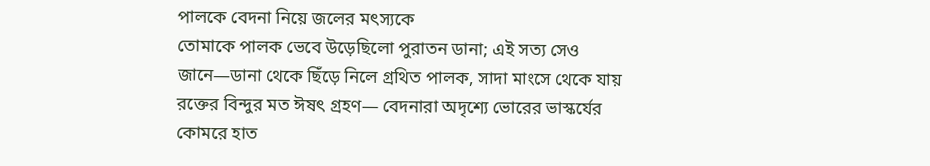পালকে বেদনা নিয়ে জলের মৎস্যকে
তোমাকে পালক ভেবে উড়েছিলো পুরাতন ডানা; এই সত্য সেও জানে—ডানা থেকে ছিঁড়ে নিলে গ্রথিত পালক, সাদা মাংসে থেকে যায় রক্তের বিন্দুর মত ঈষৎ গ্রহণ— বেদনারা অদৃশ্যে ভোরের ভাস্কর্যের কোমরে হাত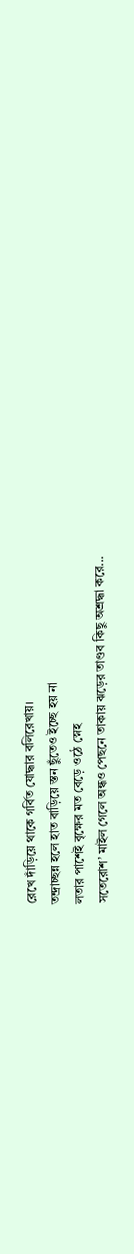রেখে দাঁড়িয়ে থাকে গর্বিত যোদ্ধার বলিরেখায়।
তন্দ্রাচ্ছন্ন হলে হাত বাড়িয়ে স্তন ছুঁতেও ইচ্ছে হয় না
লতার পাশেই বৃক্ষের মত বেড়ে ওঠে স্নেহ
সতেরোশ’ মাইল গেলে অন্ধও পেছনে তাকায় ঝড়ের তাণ্ডব কিছু অশ্রদ্ধা করে...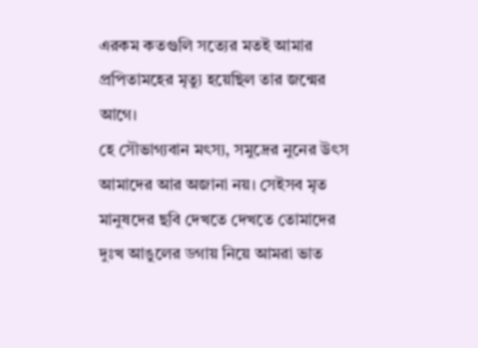এরকম কতগুলি সত্যের মতই আমার প্রপিতামহের মৃত্যু হয়েছিল তার জন্মের আগে।
হে সৌভাগ্যবান মৎস্য, সমুদ্রের নুনের উৎস আমাদের আর অজানা নয়। সেইসব মৃত মানুষদের ছবি দেখতে দেখতে তোমাদের দুঃখ আঙুলের ডগায় নিয়ে আমরা ভাত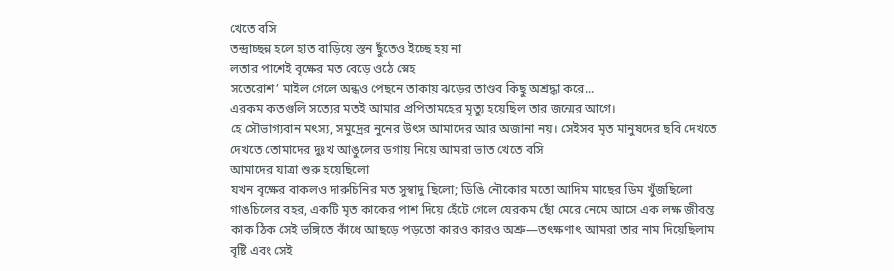খেতে বসি
তন্দ্রাচ্ছন্ন হলে হাত বাড়িয়ে স্তন ছুঁতেও ইচ্ছে হয় না
লতার পাশেই বৃক্ষের মত বেড়ে ওঠে স্নেহ
সতেরোশ’ মাইল গেলে অন্ধও পেছনে তাকায় ঝড়ের তাণ্ডব কিছু অশ্রদ্ধা করে...
এরকম কতগুলি সত্যের মতই আমার প্রপিতামহের মৃত্যু হয়েছিল তার জন্মের আগে।
হে সৌভাগ্যবান মৎস্য, সমুদ্রের নুনের উৎস আমাদের আর অজানা নয়। সেইসব মৃত মানুষদের ছবি দেখতে দেখতে তোমাদের দুঃখ আঙুলের ডগায় নিয়ে আমরা ভাত খেতে বসি
আমাদের যাত্রা শুরু হয়েছিলো
যখন বৃক্ষের বাকলও দারুচিনির মত সুস্বাদু ছিলো; ডিঙি নৌকোর মতো আদিম মাছের ডিম খুঁজছিলো গাঙচিলের বহর, একটি মৃত কাকের পাশ দিয়ে হেঁটে গেলে যেরকম ছোঁ মেরে নেমে আসে এক লক্ষ জীবন্ত কাক ঠিক সেই ভঙ্গিতে কাঁধে আছড়ে পড়তো কারও কারও অশ্রু—তৎক্ষণাৎ আমরা তার নাম দিয়েছিলাম বৃষ্টি এবং সেই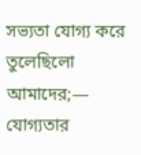সভ্যতা যোগ্য করে তুলেছিলো আমাদের;— যোগ্যতার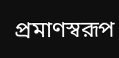প্রমাণস্বরূপ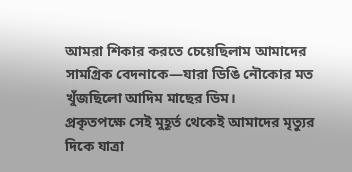আমরা শিকার করতে চেয়েছিলাম আমাদের সামগ্রিক বেদনাকে—যারা ডিঙি নৌকোর মত খুঁজছিলো আদিম মাছের ডিম।
প্রকৃতপক্ষে সেই মুহূর্ত থেকেই আমাদের মৃত্যুর দিকে যাত্রা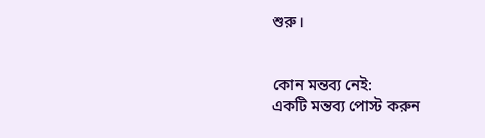শুরু।


কোন মন্তব্য নেই:
একটি মন্তব্য পোস্ট করুন